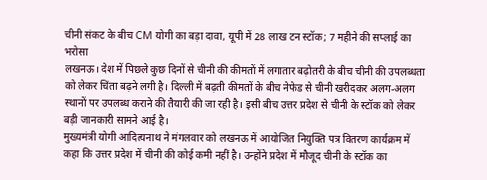चीनी संकट के बीच CM योगी का बड़ा दावा, यूपी में 28 लाख टन स्टॉक; 7 महीने की सप्लाई का भरोसा
लखनऊ। देश में पिछले कुछ दिनों से चीनी की कीमतों में लगातार बढ़ोतरी के बीच चीनी की उपलब्धता को लेकर चिंता बढ़ने लगी है। दिल्ली में बढ़ती कीमतों के बीच नेफेड से चीनी खरीदकर अलग-अलग स्थानों पर उपलब्ध कराने की तैयारी की जा रही है। इसी बीच उत्तर प्रदेश से चीनी के स्टॉक को लेकर बड़ी जानकारी सामने आई है।
मुख्यमंत्री योगी आदित्यनाथ ने मंगलवार को लखनऊ में आयोजित नियुक्ति पत्र वितरण कार्यक्रम में कहा कि उत्तर प्रदेश में चीनी की कोई कमी नहीं है। उन्होंने प्रदेश में मौजूद चीनी के स्टॉक का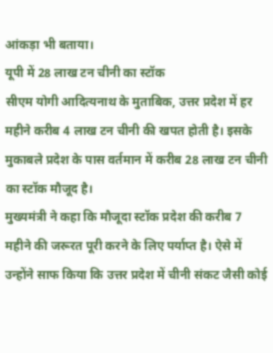आंकड़ा भी बताया।
यूपी में 28 लाख टन चीनी का स्टॉक
सीएम योगी आदित्यनाथ के मुताबिक, उत्तर प्रदेश में हर महीने करीब 4 लाख टन चीनी की खपत होती है। इसके मुकाबले प्रदेश के पास वर्तमान में करीब 28 लाख टन चीनी का स्टॉक मौजूद है।
मुख्यमंत्री ने कहा कि मौजूदा स्टॉक प्रदेश की करीब 7 महीने की जरूरत पूरी करने के लिए पर्याप्त है। ऐसे में उन्होंने साफ किया कि उत्तर प्रदेश में चीनी संकट जैसी कोई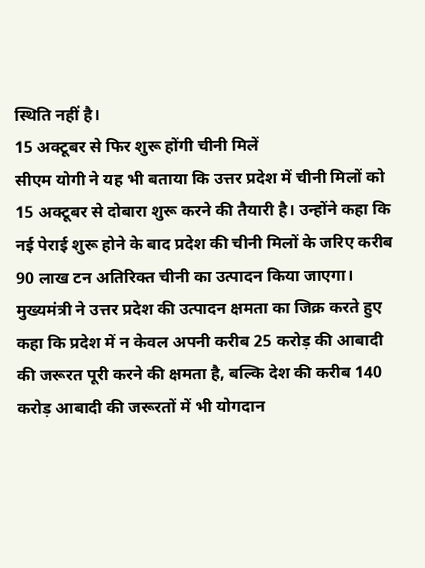स्थिति नहीं है।
15 अक्टूबर से फिर शुरू होंगी चीनी मिलें
सीएम योगी ने यह भी बताया कि उत्तर प्रदेश में चीनी मिलों को 15 अक्टूबर से दोबारा शुरू करने की तैयारी है। उन्होंने कहा कि नई पेराई शुरू होने के बाद प्रदेश की चीनी मिलों के जरिए करीब 90 लाख टन अतिरिक्त चीनी का उत्पादन किया जाएगा।
मुख्यमंत्री ने उत्तर प्रदेश की उत्पादन क्षमता का जिक्र करते हुए कहा कि प्रदेश में न केवल अपनी करीब 25 करोड़ की आबादी की जरूरत पूरी करने की क्षमता है, बल्कि देश की करीब 140 करोड़ आबादी की जरूरतों में भी योगदान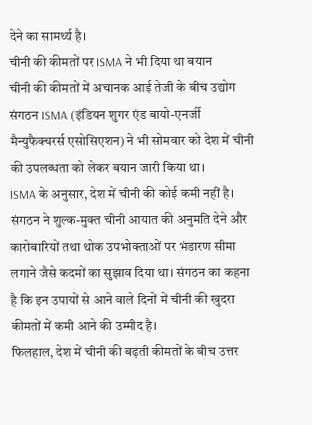देने का सामर्थ्य है।
चीनी की कीमतों पर ISMA ने भी दिया था बयान
चीनी की कीमतों में अचानक आई तेजी के बीच उद्योग संगठन ISMA (इंडियन शुगर एंड बायो-एनर्जी मैन्युफैक्चरर्स एसोसिएशन) ने भी सोमवार को देश में चीनी की उपलब्धता को लेकर बयान जारी किया था।
ISMA के अनुसार, देश में चीनी की कोई कमी नहीं है। संगठन ने शुल्क-मुक्त चीनी आयात की अनुमति देने और कारोबारियों तथा थोक उपभोक्ताओं पर भंडारण सीमा लगाने जैसे कदमों का सुझाव दिया था। संगठन का कहना है कि इन उपायों से आने वाले दिनों में चीनी की खुदरा कीमतों में कमी आने की उम्मीद है।
फिलहाल, देश में चीनी की बढ़ती कीमतों के बीच उत्तर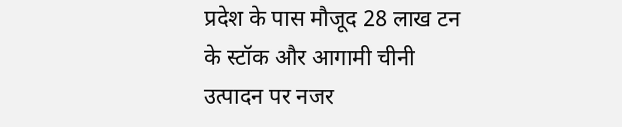प्रदेश के पास मौजूद 28 लाख टन के स्टॉक और आगामी चीनी उत्पादन पर नजर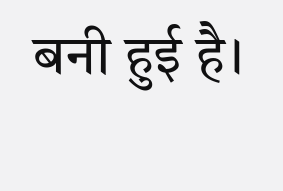बनी हुई है।